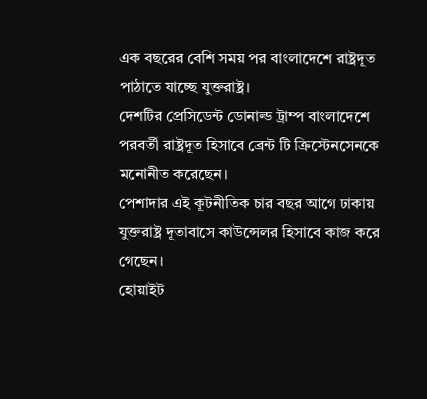এক বছরের বেশি সময় পর বাংলাদেশে রাষ্ট্রদূত পাঠাতে যাচ্ছে যুক্তরাষ্ট্র।
দেশটির প্রেসিডেন্ট ডোনাল্ড ট্রাম্প বাংলাদেশে পরবর্তী রাষ্ট্রদূত হিসাবে ব্রেন্ট টি ক্রিস্টেনসেনকে মনোনীত করেছেন।
পেশাদার এই কূটনীতিক চার বছর আগে ঢাকায় যুক্তরাষ্ট্র দূতাবাসে কাউন্সেলর হিসাবে কাজ করে গেছেন।
হোয়াইট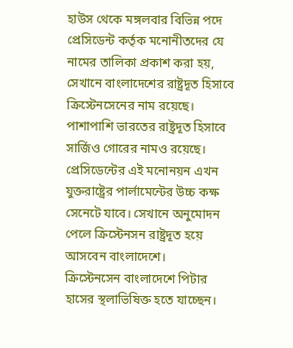হাউস থেকে মঙ্গলবার বিভিন্ন পদে প্রেসিডেন্ট কর্তৃক মনোনীতদের যে নামের তালিকা প্রকাশ করা হয়, সেখানে বাংলাদেশের রাষ্ট্রদূত হিসাবে ক্রিস্টেনসেনের নাম রয়েছে।
পাশাপাশি ভারতের রাষ্ট্রদূত হিসাবে সার্জিও গোরের নামও রয়েছে।
প্রেসিডেন্টের এই মনোনয়ন এখন যুক্তরাষ্ট্রের পার্লামেন্টের উচ্চ কক্ষ সেনেটে যাবে। সেখানে অনুমোদন পেলে ক্রিস্টেনসন রাষ্ট্রদূত হয়ে আসবেন বাংলাদেশে।
ক্রিস্টেনসেন বাংলাদেশে পিটার হাসের স্থলাভিষিক্ত হতে যাচ্ছেন।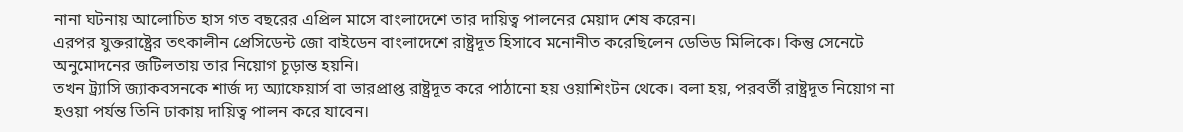নানা ঘটনায় আলোচিত হাস গত বছরের এপ্রিল মাসে বাংলাদেশে তার দায়িত্ব পালনের মেয়াদ শেষ করেন।
এরপর যুক্তরাষ্ট্রের তৎকালীন প্রেসিডেন্ট জো বাইডেন বাংলাদেশে রাষ্ট্রদূত হিসাবে মনোনীত করেছিলেন ডেভিড মিলিকে। কিন্তু সেনেটে অনুমোদনের জটিলতায় তার নিয়োগ চূড়ান্ত হয়নি।
তখন ট্র্যাসি জ্যাকবসনকে শার্জ দ্য অ্যাফেয়ার্স বা ভারপ্রাপ্ত রাষ্ট্রদূত করে পাঠানো হয় ওয়াশিংটন থেকে। বলা হয়, পরবর্তী রাষ্ট্রদূত নিয়োগ না হওয়া পর্যন্ত তিনি ঢাকায় দায়িত্ব পালন করে যাবেন।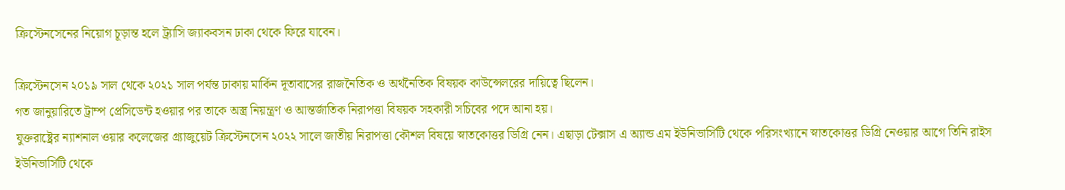ক্রিস্টেনসেনের নিয়োগ চূড়ান্ত হলে ট্র্যাসি জ্যাকবসন ঢাকা থেকে ফিরে যাবেন।

ক্রিস্টেনসেন ২০১৯ সাল থেকে ২০২১ সাল পর্যন্ত ঢাকায় মার্কিন দূতাবাসের রাজনৈতিক ও অর্থনৈতিক বিষয়ক কাউন্সেলরের দায়িত্বে ছিলেন।
গত জানুয়ারিতে ট্রাম্প প্রেসিডেন্ট হওয়ার পর তাকে অস্ত্র নিয়ন্ত্রণ ও আন্তর্জাতিক নিরাপত্তা বিষয়ক সহকারী সচিবের পদে আনা হয়।
যুক্তরাষ্ট্রের ন্যাশনাল ওয়ার কলেজের গ্র্যাজুয়েট ক্রিস্টেনসেন ২০২২ সালে জাতীয় নিরাপত্তা কৌশল বিষয়ে স্নাতকোত্তর ডিগ্রি নেন। এছাড়া টেক্সাস এ অ্যান্ড এম ইউনিভার্সিটি থেকে পরিসংখ্যানে স্নাতকোত্তর ডিগ্রি নেওয়ার আগে তিনি রাইস ইউনিভার্সিটি থেকে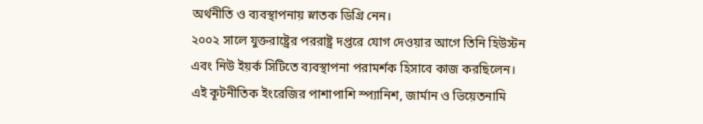অর্থনীতি ও ব্যবস্থাপনায় স্নাতক ডিগ্রি নেন।
২০০২ সালে যুক্তরাষ্ট্রের পররাষ্ট্র দপ্তরে যোগ দেওয়ার আগে তিনি হিউস্টন এবং নিউ ইয়র্ক সিটিতে ব্যবস্থাপনা পরামর্শক হিসাবে কাজ করছিলেন।
এই কূটনীতিক ইংরেজির পাশাপাশি স্প্যানিশ, জার্মান ও ভিয়েতনামি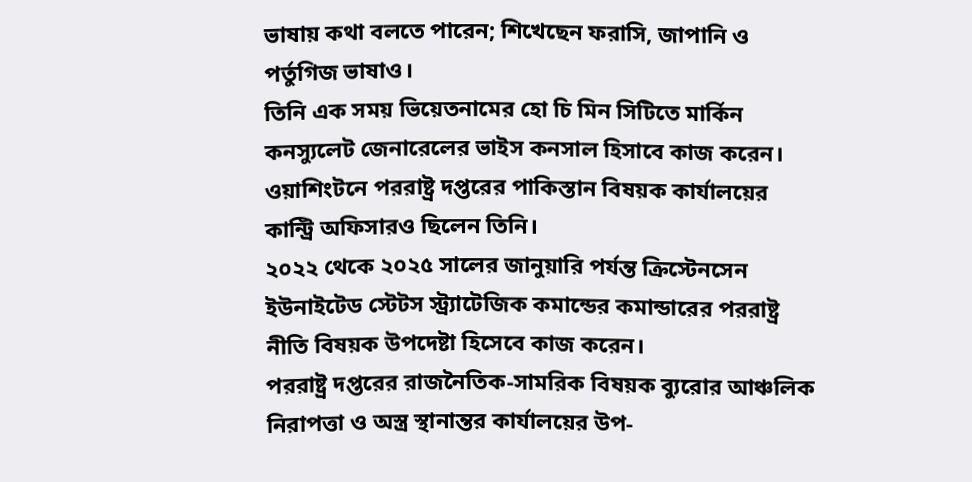ভাষায় কথা বলতে পারেন; শিখেছেন ফরাসি, জাপানি ও পর্তুগিজ ভাষাও।
তিনি এক সময় ভিয়েতনামের হো চি মিন সিটিতে মার্কিন কনস্যুলেট জেনারেলের ভাইস কনসাল হিসাবে কাজ করেন। ওয়াশিংটনে পররাষ্ট্র দপ্তরের পাকিস্তান বিষয়ক কার্যালয়ের কান্ট্রি অফিসারও ছিলেন তিনি।
২০২২ থেকে ২০২৫ সালের জানুয়ারি পর্যন্ত ক্রিস্টেনসেন ইউনাইটেড স্টেটস স্ট্র্যাটেজিক কমান্ডের কমান্ডারের পররাষ্ট্র নীতি বিষয়ক উপদেষ্টা হিসেবে কাজ করেন।
পররাষ্ট্র দপ্তরের রাজনৈতিক-সামরিক বিষয়ক ব্যুরোর আঞ্চলিক নিরাপত্তা ও অস্ত্র স্থানান্তর কার্যালয়ের উপ-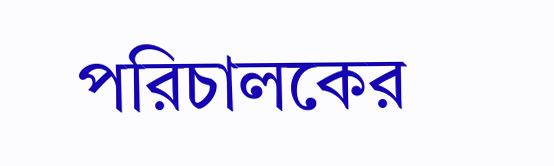পরিচালকের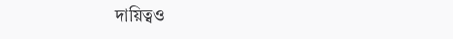দায়িত্বও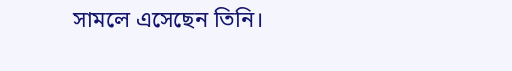সামলে এসেছেন তিনি।